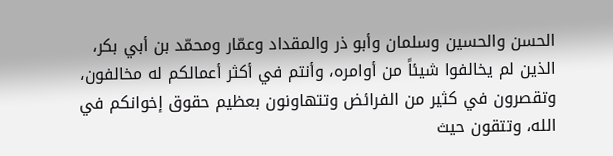الحسن والحسين وسلمان وأبو ذر والمقداد وعمّار ومحمّد بن أبي بكر، الذين لم يخالفوا شيئاً من أوامره، وأنتم في أكثر أعمالكم له مخالفون، وتقصرون في كثير من الفرائض وتتهاونون بعظيم حقوق إخوانكم في الله، وتتقون حيث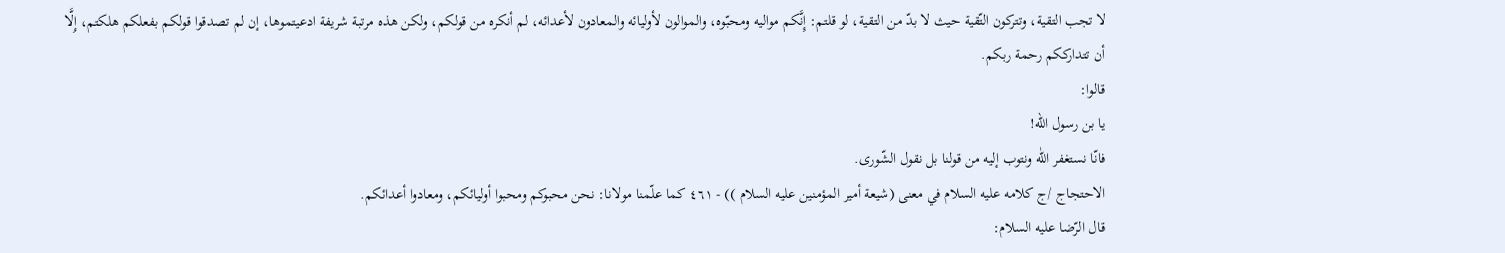لا تجب التقية، وتتركون التّقية حيث لا بدّ من التقية، لو قلتم: إِنَّكم مواليه ومحبّوه، والموالون لأوليائه والمعادون لأعدائه، لم أنكره من قولكم، ولكن هذه مرتبة شريفة ادعيتموها، إن لم تصدقوا قولكم بفعلكم هلكتم، إِلَّا أن تتدارككم رحمة ربكم.
قالوا:
يا بن رسول الله!
فانّا نستغفر اللّٰه ونتوب إليه من قولنا بل نقول الشّورى.
الاحتجاج /ج كلامه عليه السلام في معنى (شيعة أمير المؤمنين عليه السلام )) - ٤٦١ كما علّمنا مولانا: نحن محبوكم ومحبوا أوليائكم، ومعادوا أعدائكم.
قال الرّضا عليه السلام: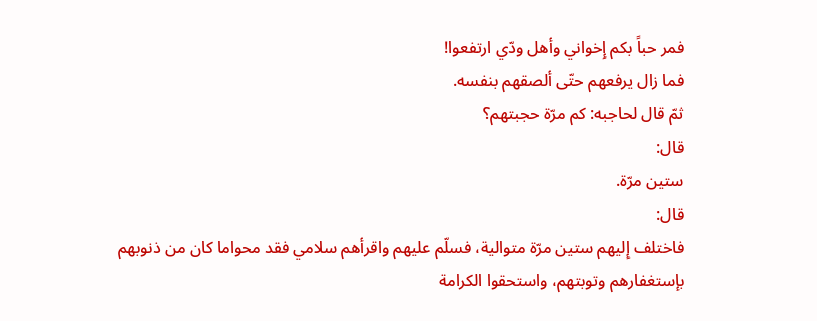فمر حباً بكم إِخواني وأهل ودّي ارتفعوا!
فما زال يرفعهم حتّى ألصقهم بنفسه.
ثمّ قال لحاجبه: كم مرّة حجبتهم؟
قال:
ستين مرّة.
قال:
فاختلف إِليهم ستين مرّة متوالية، فسلّم عليهم واقرأهم سلامي فقد محواما كان من ذنوبهم بإستغفارهم وتوبتهم، واستحقوا الكرامة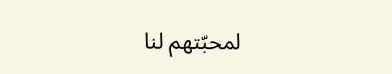لمحبّتهم لنا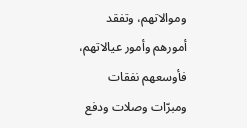وموالاتهم، وتفقد أمورهم وأمور عيالاتهم، فأوسعهم نفقات ومبرّات وصلات ودفع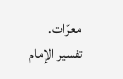معرّات.
تفسير الإمام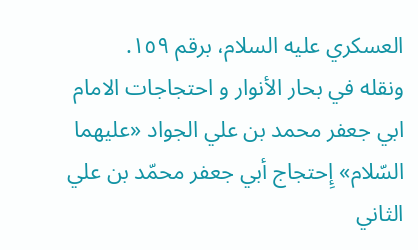العسكري عليه السلام، برقم ١٥٩.
ونقله في بحار الأنوار و احتجاجات الامام ابي جعفر محمد بن علي الجواد «عليهما السّلام» إِحتجاج أبي جعفر محمّد بن علي الثاني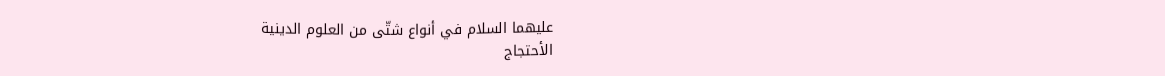عليهما السلام في أنواع شتّى من العلوم الدينية
الأحتجاج